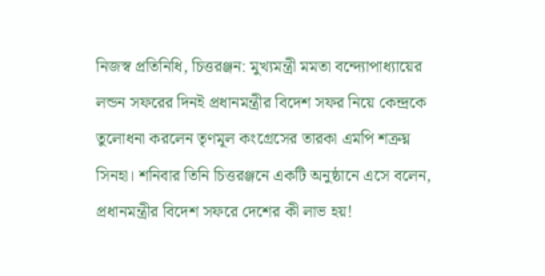নিজস্ব প্রতিনিধি, চিত্তরঞ্জন: মুখ্যমন্ত্রী মমতা বন্দ্যোপাধ্যায়ের লন্ডন সফরের দিনই প্রধানমন্ত্রীর বিদেশ সফর নিয়ে কেন্দ্রকে তুলোধনা করলেন তৃণমূল কংগ্রেসের তারকা এমপি শত্রুঘ্ন সিনহা। শনিবার তিনি চিত্তরঞ্জনে একটি অনুষ্ঠানে এসে বলেন, প্রধানমন্ত্রীর বিদেশ সফরে দেশের কী লাভ হয়!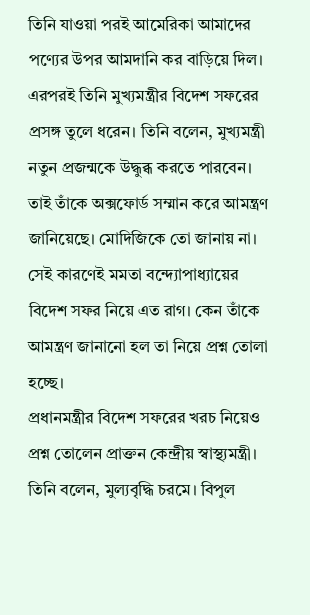তিনি যাওয়া পরই আমেরিকা আমাদের পণ্যের উপর আমদানি কর বাড়িয়ে দিল। এরপরই তিনি মুখ্যমন্ত্রীর বিদেশ সফরের প্রসঙ্গ তুলে ধরেন। তিনি বলেন, মুখ্যমন্ত্রী নতুন প্রজন্মকে উদ্ধুব্ধ করতে পারবেন। তাই তাঁকে অক্সফোর্ড সম্মান করে আমন্ত্রণ জানিয়েছে। মোদিজিকে তো জানায় না। সেই কারণেই মমতা বন্দ্যোপাধ্যায়ের বিদেশ সফর নিয়ে এত রাগ। কেন তাঁকে আমন্ত্রণ জানানো হল তা নিয়ে প্রশ্ন তোলা হচ্ছে।
প্রধানমন্ত্রীর বিদেশ সফরের খরচ নিয়েও প্রশ্ন তোলেন প্রাক্তন কেন্দ্রীয় স্বাস্থ্যমন্ত্রী। তিনি বলেন, মুল্যবৃদ্ধি চরমে। বিপুল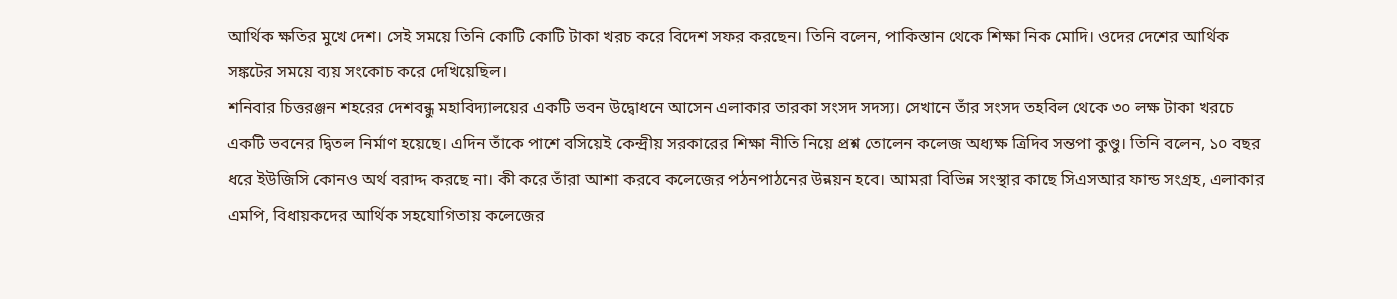আর্থিক ক্ষতির মুখে দেশ। সেই সময়ে তিনি কোটি কোটি টাকা খরচ করে বিদেশ সফর করছেন। তিনি বলেন, পাকিস্তান থেকে শিক্ষা নিক মোদি। ওদের দেশের আর্থিক সঙ্কটের সময়ে ব্যয় সংকোচ করে দেখিয়েছিল।
শনিবার চিত্তরঞ্জন শহরের দেশবন্ধু মহাবিদ্যালয়ের একটি ভবন উদ্বোধনে আসেন এলাকার তারকা সংসদ সদস্য। সেখানে তাঁর সংসদ তহবিল থেকে ৩০ লক্ষ টাকা খরচে একটি ভবনের দ্বিতল নির্মাণ হয়েছে। এদিন তাঁকে পাশে বসিয়েই কেন্দ্রীয় সরকারের শিক্ষা নীতি নিয়ে প্রশ্ন তোলেন কলেজ অধ্যক্ষ ত্রিদিব সন্তপা কুণ্ডু। তিনি বলেন, ১০ বছর ধরে ইউজিসি কোনও অর্থ বরাদ্দ করছে না। কী করে তাঁরা আশা করবে কলেজের পঠনপাঠনের উন্নয়ন হবে। আমরা বিভিন্ন সংস্থার কাছে সিএসআর ফান্ড সংগ্রহ, এলাকার এমপি, বিধায়কদের আর্থিক সহযোগিতায় কলেজের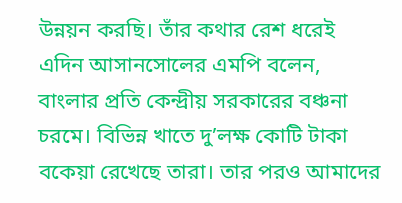উন্নয়ন করছি। তাঁর কথার রেশ ধরেই এদিন আসানসোলের এমপি বলেন, বাংলার প্রতি কেন্দ্রীয় সরকারের বঞ্চনা চরমে। বিভিন্ন খাতে দু’লক্ষ কোটি টাকা বকেয়া রেখেছে তারা। তার পরও আমাদের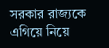সরকার রাজ্যকে এগিয়ে নিয়ে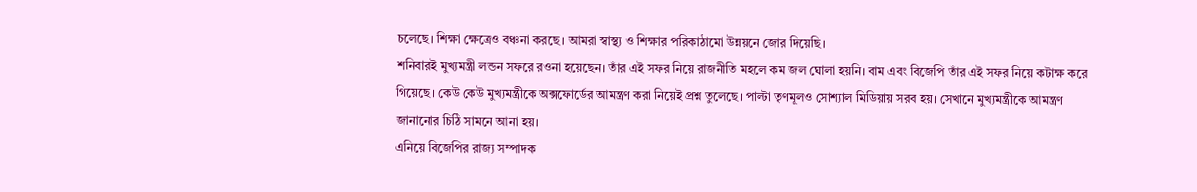চলেছে। শিক্ষা ক্ষেত্রেও বঞ্চনা করছে। আমরা স্বাস্থ্য ও শিক্ষার পরিকাঠামো উন্নয়নে জোর দিয়েছি।
শনিবারই মুখ্যমন্ত্রী লন্ডন সফরে রওনা হয়েছেন। তাঁর এই সফর নিয়ে রাজনীতি মহলে কম জল ঘোলা হয়নি। বাম এবং বিজেপি তাঁর এই সফর নিয়ে কটাক্ষ করে গিয়েছে। কেউ কেউ মুখ্যমন্ত্রীকে অক্সফোর্ডের আমন্ত্রণ করা নিয়েই প্রশ্ন তুলেছে। পাল্টা তৃণমূলও সোশ্যাল মিডিয়ায় সরব হয়। সেখানে মুখ্যমন্ত্রীকে আমন্ত্রণ জানানোর চিঠি সামনে আনা হয়।
এনিয়ে বিজেপির রাজ্য সম্পাদক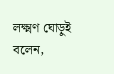লক্ষ্মণ ঘোড়ুই বলেন,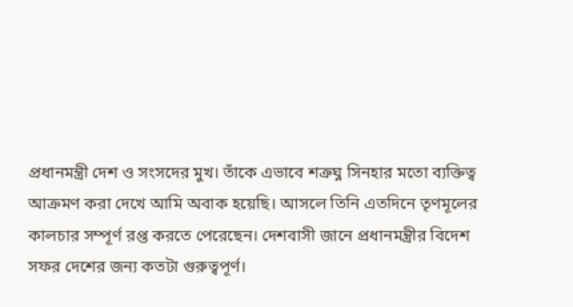প্রধানমন্ত্রী দেশ ও সংসদের মুখ। তাঁকে এভাবে শত্রুঘ্ন সিনহার মতো ব্যক্তিত্ব আক্রমণ করা দেখে আমি অবাক হয়েছি। আসলে তিনি এতদিনে তৃণমূলের কালচার সম্পূর্ণ রপ্ত করতে পেরেছেন। দেশবাসী জানে প্রধানমন্ত্রীর বিদেশ সফর দেশের জন্য কতটা গুরুত্বপূর্ণ।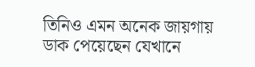তিনিও এমন অনেক জায়গায় ডাক পেয়েছেন যেখানে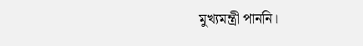মুখ্যমন্ত্রী পাননি।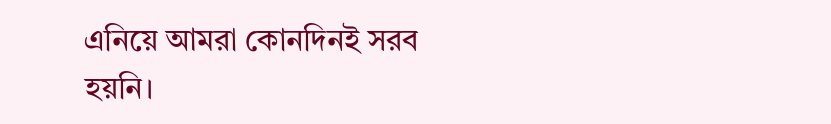এনিয়ে আমরা কোনদিনই সরব হয়নি।